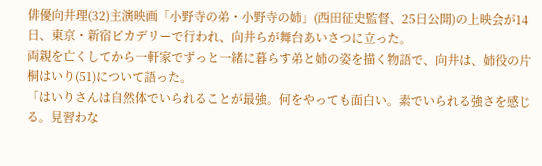俳優向井理(32)主演映画「小野寺の弟・小野寺の姉」(西田征史監督、25日公開)の上映会が14日、東京・新宿ピカデリーで行われ、向井らが舞台あいさつに立った。
両親を亡くしてから一軒家でずっと一緒に暮らす弟と姉の姿を描く物語で、向井は、姉役の片桐はいり(51)について語った。
「はいりさんは自然体でいられることが最強。何をやっても面白い。素でいられる強さを感じる。見習わな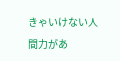きゃいけない人間力があ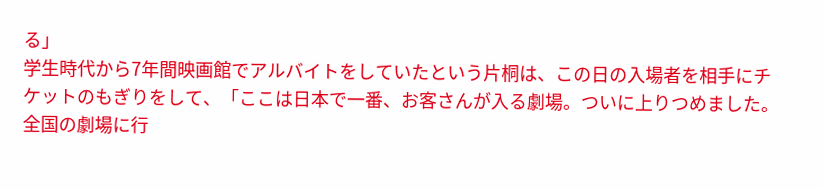る」
学生時代から7年間映画館でアルバイトをしていたという片桐は、この日の入場者を相手にチケットのもぎりをして、「ここは日本で一番、お客さんが入る劇場。ついに上りつめました。全国の劇場に行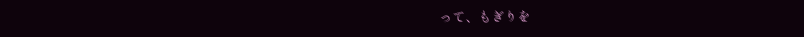って、もぎりを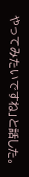やってみたいですね」と話した。